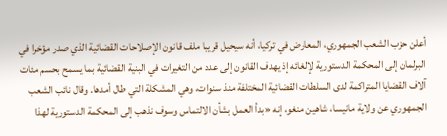أعلن حزب الشعب الجمهوري، المعارض في تركيا، أنه سيحيل قريبا ملف قانون الإصلاحات القضائية الذي صدر مؤخرا في البرلمان إلى المحكمة الدستورية لإلغائه إذ يهدف القانون إلى عدد من التغيرات في البنية القضائية بما يسمح بحسم مئات آلاف القضايا المتراكمة لدى السلطات القضائية المختلفة منذ سنوات، وهي المشكلة التي طال أمدها. وقال نائب الشعب الجمهوري عن ولاية مانيسا، شاهين منغو، إنه «بدأ العمل بشأن الالتماس وسوف نذهب إلى المحكمة الدستورية لهذا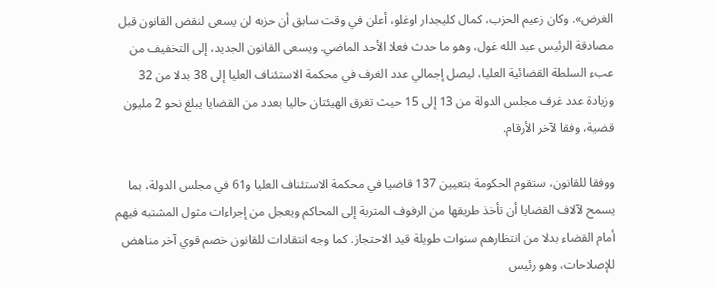الغرض». وكان زعيم الحزب، كمال كليجدار اوغلو، أعلن في وقت سابق أن حزبه لن يسعى لنقض القانون قبل مصادقة الرئيس عبد الله غول، وهو ما حدث فعلا الأحد الماضي. ويسعى القانون الجديد، إلى التخفيف من عبء السلطة القضائية العليا، ليصل إجمالي عدد الغرف في محكمة الاستئناف العليا إلى 38 بدلا من 32 وزيادة عدد غرف مجلس الدولة من 13 إلى 15 حيث تغرق الهيئتان حاليا بعدد من القضايا يبلغ نحو 2 مليون قضية، وفقا لآخر الأرقام.

ووفقا للقانون، ستقوم الحكومة بتعيين 137 قاضيا في محكمة الاستئناف العليا و61 في مجلس الدولة، بما يسمح لآلاف القضايا أن تأخذ طريقها من الرفوف المتربة إلى المحاكم ويعجل من إجراءات مثول المشتبه فيهم أمام القضاء بدلا من انتظارهم سنوات طويلة قيد الاحتجاز. كما وجه انتقادات للقانون خصم قوي آخر مناهض للإصلاحات، وهو رئيس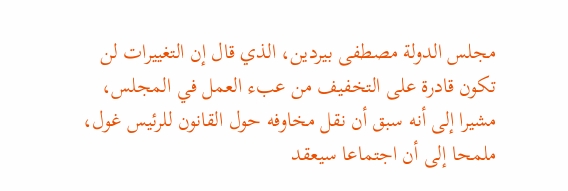مجلس الدولة مصطفى بيردين، الذي قال إن التغييرات لن تكون قادرة على التخفيف من عبء العمل في المجلس، مشيرا إلى أنه سبق أن نقل مخاوفه حول القانون للرئيس غول، ملمحا إلى أن اجتماعا سيعقد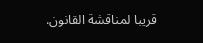قريبا لمناقشة القانون.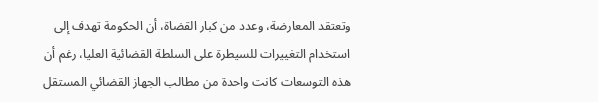وتعتقد المعارضة، وعدد من كبار القضاة، أن الحكومة تهدف إلى استخدام التغييرات للسيطرة على السلطة القضائية العليا، رغم أن هذه التوسعات كانت واحدة من مطالب الجهاز القضائي المستقل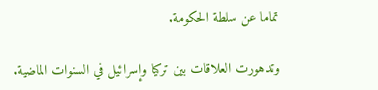تماما عن سلطة الحكومة.

وتدهورت العلاقات بين تركيا وإسرائيل في السنوات الماضية.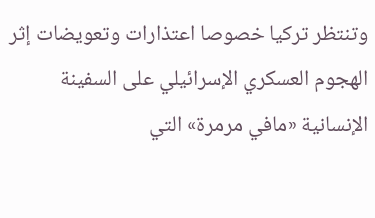وتنتظر تركيا خصوصا اعتذارات وتعويضات إثر الهجوم العسكري الإسرائيلي على السفينة الإنسانية «مافي مرمرة» التي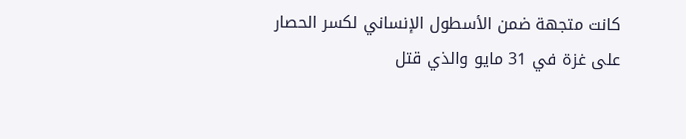كانت متجهة ضمن الأسطول الإنساني لكسر الحصار على غزة في 31 مايو والذي قتل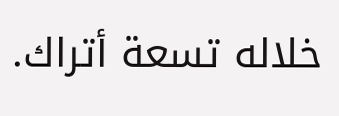خلاله تسعة أتراك.